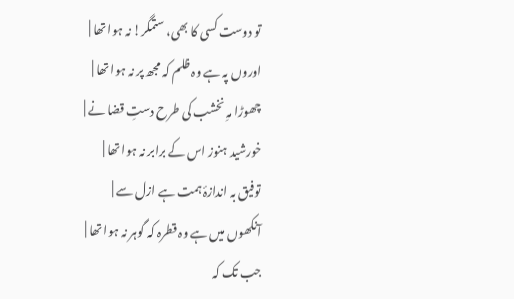تو دوست کسی کا بھی، ستمگر! نہ ہوا تھا |
اوروں پہ ہے وہ ظلم کہ مجھ پر نہ ہوا تھا |
چھوڑا مہِ نخشب کی طرح دستِ قضا نے |
خورشید ہنوز اس کے برابر نہ ہوا تھا |
توفیق بہ اندازۂ ہمت ہے ازل سے |
آنکھوں میں ہے وہ قطرہ کہ گوہر نہ ہوا تھا |
جب تک کہ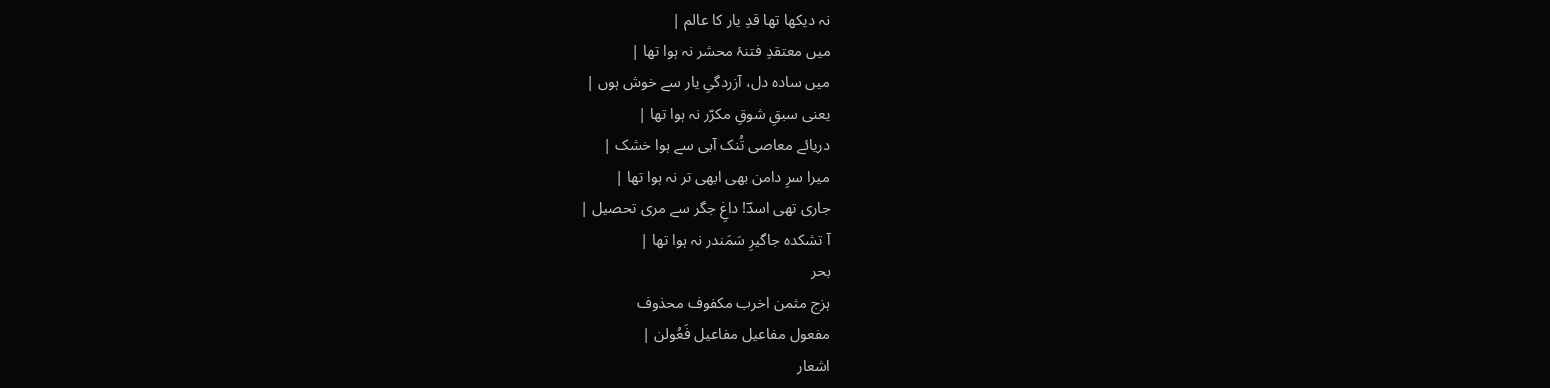نہ دیکھا تھا قدِ یار کا عالم |
میں معتقدِ فتنۂ محشر نہ ہوا تھا |
میں سادہ دل، آزردگیِ یار سے خوش ہوں |
یعنی سبقِ شوقِ مکرّر نہ ہوا تھا |
دریائے معاصی تُنک آبی سے ہوا خشک |
میرا سرِ دامن بھی ابھی تر نہ ہوا تھا |
جاری تھی اسدؔ! داغِ جگر سے مری تحصیل |
آ تشکدہ جاگیرِ سَمَندر نہ ہوا تھا |
بحر
ہزج مثمن اخرب مکفوف محذوف
مفعول مفاعیل مفاعیل فَعُولن |
اشعار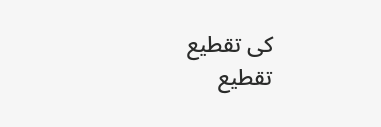کی تقطیع
تقطیع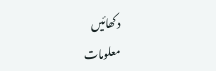دکھائیں
معلومات